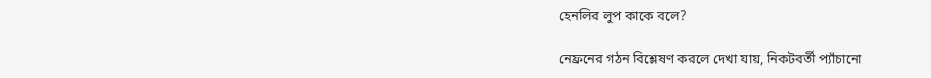হেনলির লুপ কাকে বলে?

নেফ্রনের গঠন বিশ্লেষণ করলে দেখা যায়, নিকটবর্তী প্যাঁচানো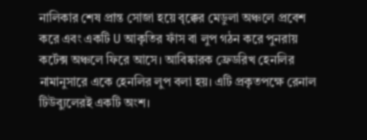নালিকার শেষ প্রান্ত সোজা হয়ে বৃক্কের মেডুলা অঞ্চলে প্রবেশ করে এবং একটি U আকৃতির ফাঁস বা লুপ গঠন করে পুনরায় কর্টেক্স অঞ্চলে ফিরে আসে। আবিষ্কারক ফ্রেডরিখ হেনলির নামানুসারে একে হেনলির লুপ বলা হয়। এটি প্রকৃতপক্ষে রেনাল টিউব্যুলেরই একটি অংশ।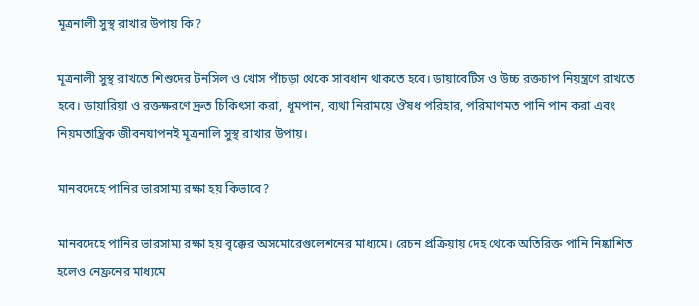মূত্রনালী সুস্থ রাখার উপায় কি?

মূত্রনালী সুস্থ রাখতে শিশুদের টনসিল ও খোস পাঁচড়া থেকে সাবধান থাকতে হবে। ডায়াবেটিস ও উচ্চ রক্তচাপ নিয়ন্ত্রণে রাখতে হবে। ডায়ারিয়া ও রক্তক্ষরণে দ্রুত চিকিৎসা করা, ধূমপান, ব্যথা নিরাময়ে ঔষধ পরিহার, পরিমাণমত পানি পান করা এবং নিয়মতান্ত্রিক জীবনযাপনই মূত্রনালি সুস্থ রাখার উপায়।

মানবদেহে পানির ভারসাম্য রক্ষা হয় কিভাবে?

মানবদেহে পানির ভারসাম্য রক্ষা হয় বৃক্কের অসমোরেগুলেশনের মাধ্যমে। রেচন প্রক্রিয়ায় দেহ থেকে অতিরিক্ত পানি নিষ্কাশিত হলেও নেফ্রনের মাধ্যমে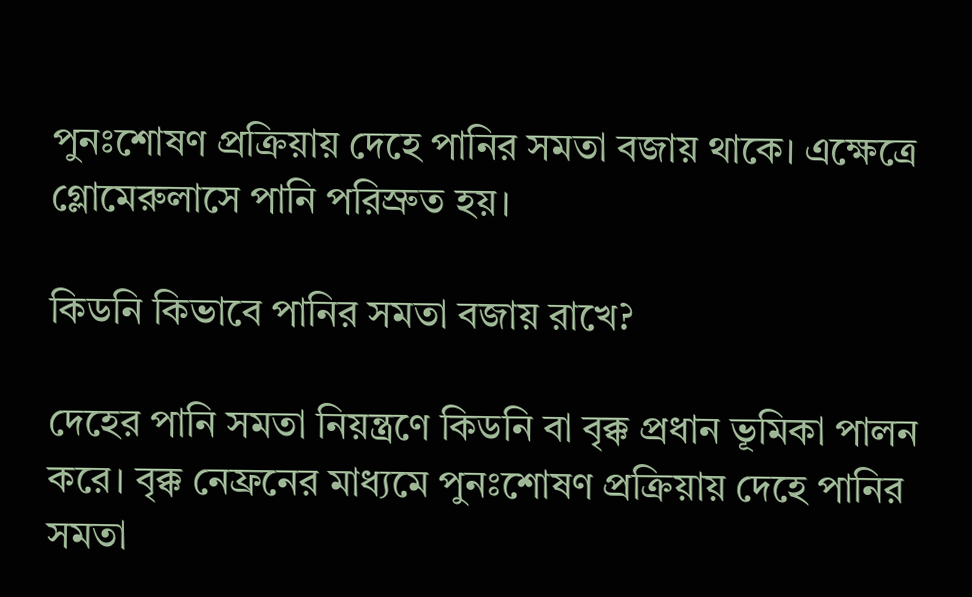পুনঃশোষণ প্রক্রিয়ায় দেহে পানির সমতা বজায় থাকে। এক্ষেত্রে গ্লোমেরুলাসে পানি পরিস্রুত হয়।

কিডনি কিভাবে পানির সমতা বজায় রাখে?

দেহের পানি সমতা নিয়ন্ত্রণে কিডনি বা বৃক্ক প্রধান ভূমিকা পালন করে। বৃক্ক নেফ্রনের মাধ্যমে পুনঃশোষণ প্রক্রিয়ায় দেহে পানির সমতা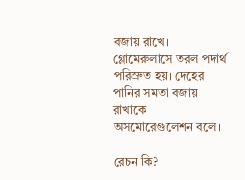বজায় রাখে। গ্লোমেরুলাসে তরল পদার্থ পরিস্রুত হয়। দেহের পানির সমতা বজায় রাখাকে অসমোরেগুলেশন বলে।

রেচন কি?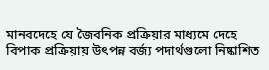মানবদেহে যে জৈবনিক প্রক্রিয়ার মাধ্যমে দেহে বিপাক প্রক্রিয়ায় উৎপন্ন বর্জ্য পদার্থগুলো নিষ্কাশিত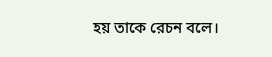হয় তাকে রেচন বলে।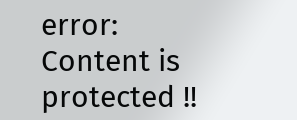error: Content is protected !!